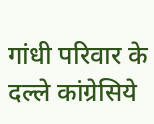गांधी परिवार के दल्ले कांग्रेसिये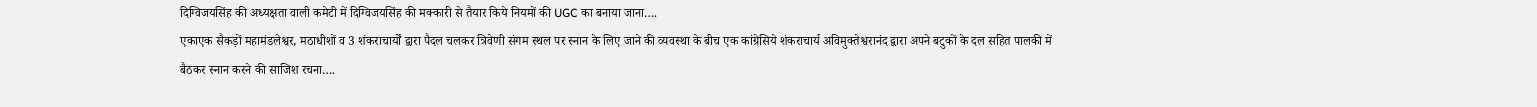दिग्विजयसिंह की अध्यक्षता वाली कमेटी में दिग्विजयसिंह की मक्कारी से तैयार किये नियमों की UGC का बनाया जाना….
एकाएक सैकड़ों महामंडलेश्वर, मठाधीशों व 3 शंकराचार्यों द्वारा पैदल चलकर त्रिवेणी संगम स्थल पर स्नान के लिए जाने की व्यवस्था के बीच एक कांग्रेसिये शंकराचार्य अविमुक्तेश्वरानंद द्वारा अपने बटुकों के दल सहित पालकी में बैठकर स्नान करने की साजिश रचना….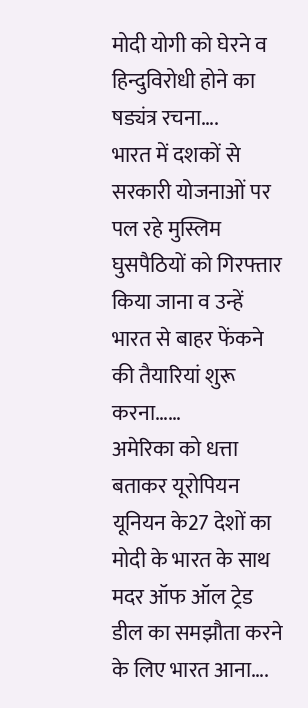मोदी योगी को घेरने व हिन्दुविरोधी होने का षड्यंत्र रचना….
भारत में दशकों से सरकारी योजनाओं पर पल रहे मुस्लिम घुसपैठियों को गिरफ्तार किया जाना व उन्हें भारत से बाहर फेंकने की तैयारियां शुरू करना……
अमेरिका को धत्ता बताकर यूरोपियन यूनियन के27 देशों का मोदी के भारत के साथ मदर ऑफ ऑल ट्रेड डील का समझौता करने के लिए भारत आना….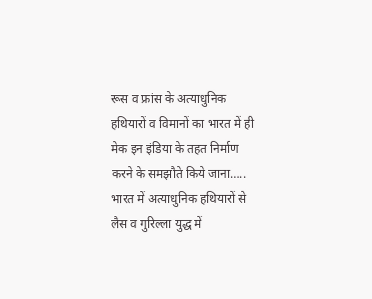रूस व फ्रांस के अत्याधुनिक हथियारों व विमानों का भारत में ही मेक इन इंडिया के तहत निर्माण करने के समझौते किये जाना…..
भारत में अत्याधुनिक हथियारों से लैस व गुरिल्ला युद्ध में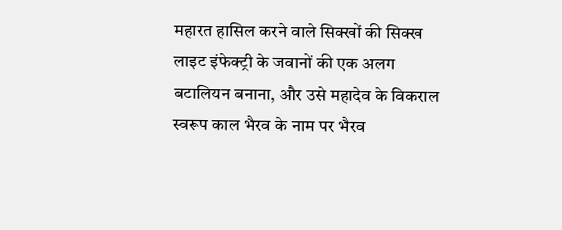महारत हासिल करने वाले सिक्खों की सिक्ख लाइट इंफेक्ट्री के जवानों की एक अलग बटालियन बनाना, और उसे महादेव के विकराल स्वरूप काल भैरव के नाम पर भैरव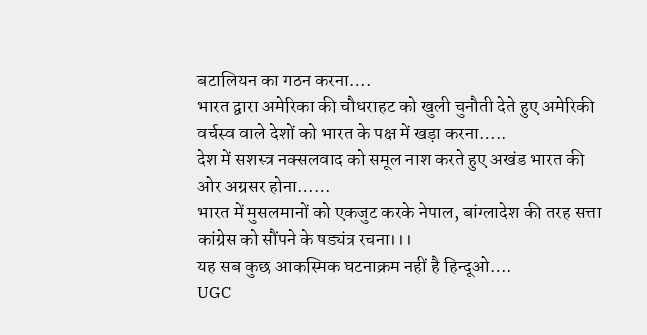बटालियन का गठन करना….
भारत द्वारा अमेरिका की चौधराहट को खुली चुनौती देते हुए अमेरिकी वर्चस्व वाले देशों को भारत के पक्ष में खड़ा करना…..
देश में सशस्त्र नक्सलवाद को समूल नाश करते हुए अखंड भारत की ओर अग्रसर होना……
भारत में मुसलमानों को एकजुट करके नेपाल, बांग्लादेश की तरह सत्ता कांग्रेस को सौंपने के षड्यंत्र रचना।।।
यह सब कुछ आकस्मिक घटनाक्रम नहीं है हिन्दूओ….
UGC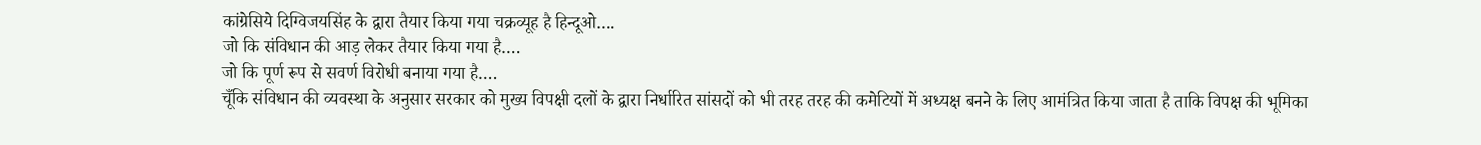कांग्रेसिये दिग्विजयसिंह के द्वारा तैयार किया गया चक्रव्यूह है हिन्दूओ….
जो कि संविधान की आड़ लेकर तैयार किया गया है….
जो कि पूर्ण रूप से सवर्ण विरोधी बनाया गया है….
चूँकि संविधान की व्यवस्था के अनुसार सरकार को मुख्य विपक्षी दलों के द्वारा निर्धारित सांसदों को भी तरह तरह की कमेटियों में अध्यक्ष बनने के लिए आमंत्रित किया जाता है ताकि विपक्ष की भूमिका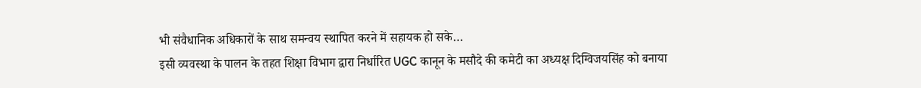भी संवैधानिक अधिकारों के साथ समन्वय स्थापित करने में सहायक हो सके…
इसी व्यवस्था के पालन के तहत शिक्षा विभाग द्वारा निर्धारित UGC कानून के मसौदे की कमेटी का अध्यक्ष दिग्विजयसिंह को बनाया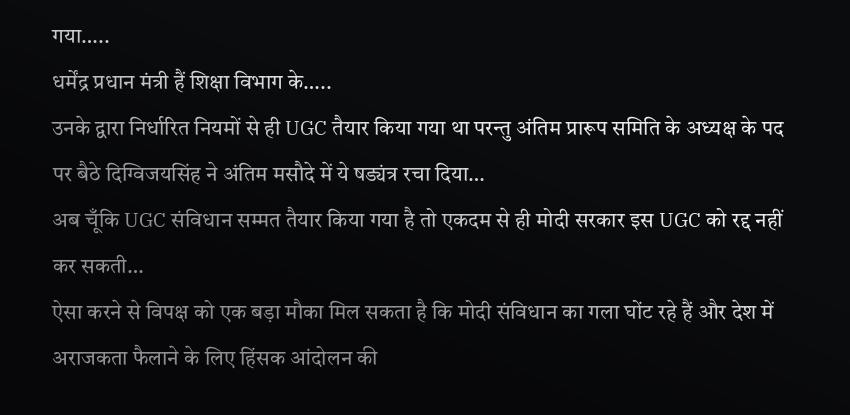गया…..
धर्मेंद्र प्रधान मंत्री हैं शिक्षा विभाग के…..
उनके द्वारा निर्धारित नियमों से ही UGC तैयार किया गया था परन्तु अंतिम प्रारूप समिति के अध्यक्ष के पद पर बैठे दिग्विजयसिंह ने अंतिम मसौदे में ये षड्यंत्र रचा दिया…
अब चूँकि UGC संविधान सम्मत तैयार किया गया है तो एकदम से ही मोदी सरकार इस UGC को रद्द नहीं कर सकती…
ऐसा करने से विपक्ष को एक बड़ा मौका मिल सकता है कि मोदी संविधान का गला घोंट रहे हैं और देश में अराजकता फैलाने के लिए हिंसक आंदोलन की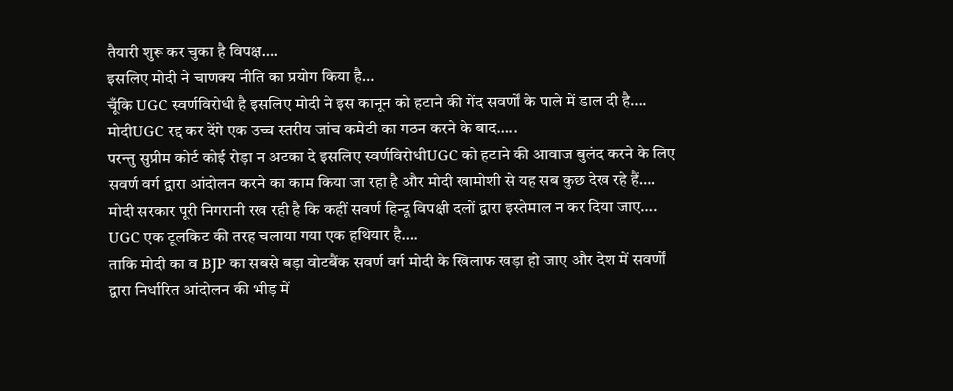तैयारी शुरू कर चुका है विपक्ष….
इसलिए मोदी ने चाणक्य नीति का प्रयोग किया है…
चूँकि UGC स्वर्णविरोधी है इसलिए मोदी ने इस कानून को हटाने की गेंद सवर्णों के पाले में डाल दी है….
मोदीUGC रद्द कर देंगे एक उच्च स्तरीय जांच कमेटी का गठन करने के बाद…..
परन्तु सुप्रीम कोर्ट कोई रोड़ा न अटका दे इसलिए स्वर्णविरोधीUGC को हटाने की आवाज बुलंद करने के लिए सवर्ण वर्ग द्वारा आंदोलन करने का काम किया जा रहा है और मोदी खामोशी से यह सब कुछ देख रहे हैं….
मोदी सरकार पूरी निगरानी रख रही है कि कहीं सवर्ण हिन्दू विपक्षी दलों द्वारा इस्तेमाल न कर दिया जाए….
UGC एक टूलकिट की तरह चलाया गया एक हथियार है….
ताकि मोदी का व BJP का सबसे बड़ा वोटबैंक सवर्ण वर्ग मोदी के खिलाफ खड़ा हो जाए और देश में सवर्णों द्वारा निर्धारित आंदोलन की भीड़ में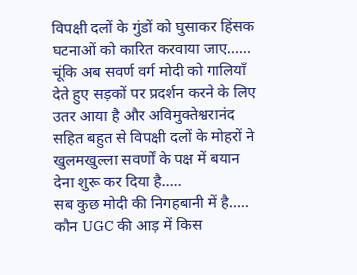विपक्षी दलों के गुंडों को घुसाकर हिंसक घटनाओं को कारित करवाया जाए……
चूंकि अब सवर्ण वर्ग मोदी को गालियाँ देते हुए सड़कों पर प्रदर्शन करने के लिए उतर आया है और अविमुक्तेश्वरानंद सहित बहुत से विपक्षी दलों के मोहरों ने खुलमखुल्ला सवर्णों के पक्ष में बयान देना शुरू कर दिया है…..
सब कुछ मोदी की निगहबानी में है…..
कौन UGC की आड़ में किस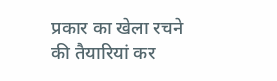प्रकार का खेला रचने की तैयारियां कर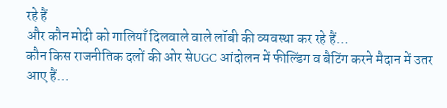रहे हैं
और कौन मोदी को गालियाँ दिलवाले वाले लॉबी की व्यवस्था कर रहे हैं…
कौन किस राजनीतिक दलों की ओर सेUGC आंदोलन में फील्डिंग व बैटिंग करने मैदान में उतर आए हैं…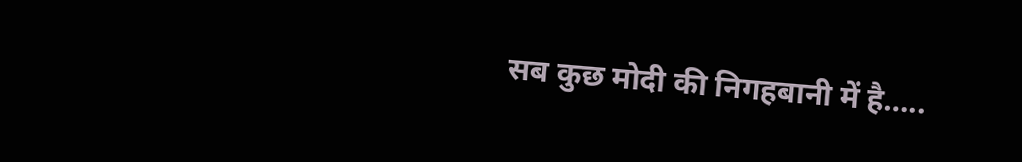सब कुछ मोदी की निगहबानी में है…..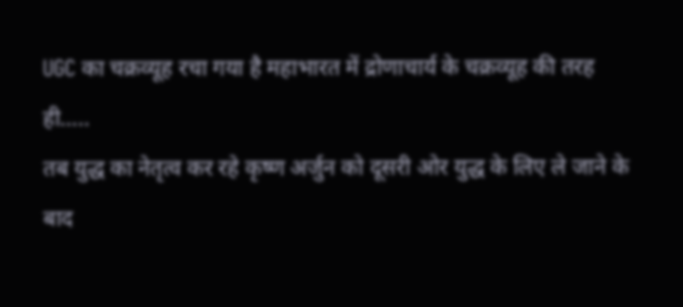UGC का चक्रव्यूह रचा गया है महाभारत में द्रोणाचार्य के चक्रव्यूह की तरह ही…..
तब युद्ध का नेतृत्व कर रहे कृष्ण अर्जुन को दूसरी ओर युद्ध के लिए ले जाने के बाद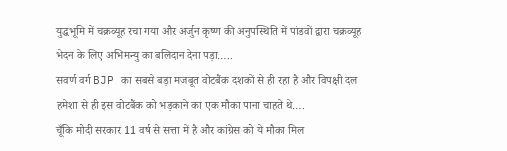युद्धभूमि में चक्रव्यूह रचा गया और अर्जुन कृष्ण की अनुपस्थिति में पांडवों द्वारा चक्रव्यूह भेदन के लिए अभिमन्यु का बलिदान देना पड़ा…..
सवर्ण वर्ग BJP का सबसे बड़ा मजबूत वोटबैंक दशकों से ही रहा है और विपक्षी दल हमेशा से ही इस वोटबैंक को भड़काने का एक मौका पाना चाहते थे….
चूँकि मोदी सरकार 11 वर्ष से सत्ता में है और कांग्रेस को ये मौका मिल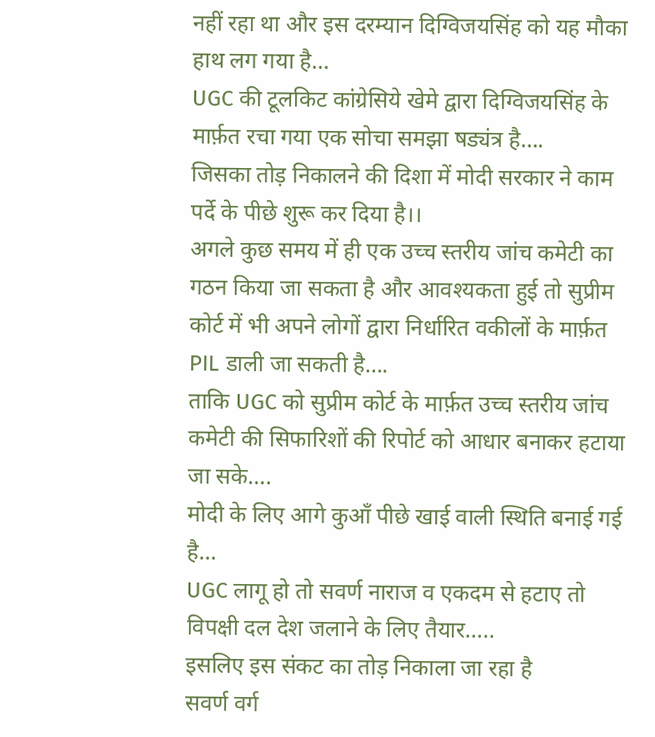नहीं रहा था और इस दरम्यान दिग्विजयसिंह को यह मौका हाथ लग गया है…
UGC की टूलकिट कांग्रेसिये खेमे द्वारा दिग्विजयसिंह के मार्फ़त रचा गया एक सोचा समझा षड्यंत्र है….
जिसका तोड़ निकालने की दिशा में मोदी सरकार ने काम पर्दे के पीछे शुरू कर दिया है।।
अगले कुछ समय में ही एक उच्च स्तरीय जांच कमेटी का गठन किया जा सकता है और आवश्यकता हुई तो सुप्रीम कोर्ट में भी अपने लोगों द्वारा निर्धारित वकीलों के मार्फ़त PIL डाली जा सकती है….
ताकि UGC को सुप्रीम कोर्ट के मार्फ़त उच्च स्तरीय जांच कमेटी की सिफारिशों की रिपोर्ट को आधार बनाकर हटाया जा सके….
मोदी के लिए आगे कुआँ पीछे खाई वाली स्थिति बनाई गई है…
UGC लागू हो तो सवर्ण नाराज व एकदम से हटाए तो विपक्षी दल देश जलाने के लिए तैयार…..
इसलिए इस संकट का तोड़ निकाला जा रहा है
सवर्ण वर्ग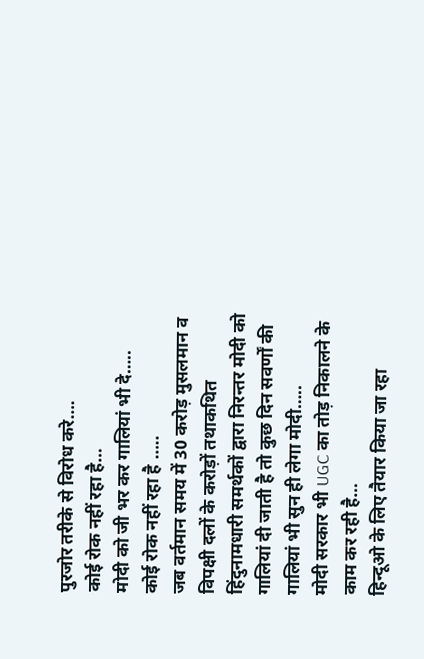पुरजोर तरीके से विरोध करे….
कोई रोक नहीं रहा है…
मोदी को जी भर कर गालियां भी दे…..
कोई रोक नहीं रहा है …..
जब वर्तमान समय में 30 करोड़ मुसलमान व विपक्षी दलों के करोड़ों तथाकथित हिंदुनामधारी समर्थकों द्वारा निरन्तर मोदी को गालियां दी जाती है तो कुछ दिन सवर्णों की गालियां भी सुन ही लेगा मोदी…..
मोदी सरकार भी UGC का तोड़ निकालने के काम कर रही है…
हिन्दूओ के लिए तैयार किया जा रहा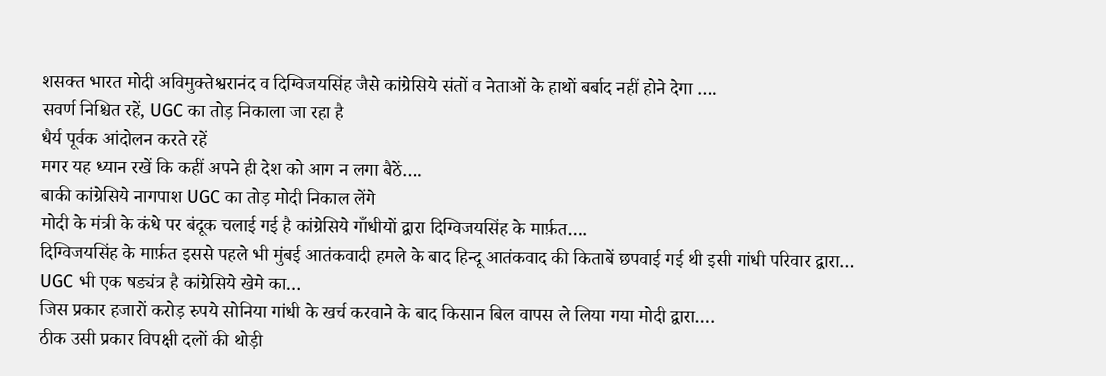शसक्त भारत मोदी अविमुक्तेश्वरानंद व दिग्विजयसिंह जैसे कांग्रेसिये संतों व नेताओं के हाथों बर्बाद नहीं होने देगा ….
सवर्ण निश्चित रहें, UGC का तोड़ निकाला जा रहा है
धैर्य पूर्वक आंदोलन करते रहें
मगर यह ध्यान रखें कि कहीं अपने ही देश को आग न लगा बैठें….
बाकी कांग्रेसिये नागपाश UGC का तोड़ मोदी निकाल लेंगे
मोदी के मंत्री के कंधे पर बंदूक चलाई गई है कांग्रेसिये गाँधीयों द्वारा दिग्विजयसिंह के मार्फ़त….
दिग्विजयसिंह के मार्फ़त इससे पहले भी मुंबई आतंकवादी हमले के बाद हिन्दू आतंकवाद की किताबें छपवाई गई थी इसी गांधी परिवार द्वारा…
UGC भी एक षड्यंत्र है कांग्रेसिये खेमे का…
जिस प्रकार हजारों करोड़ रुपये सोनिया गांधी के खर्च करवाने के बाद किसान बिल वापस ले लिया गया मोदी द्वारा….
ठीक उसी प्रकार विपक्षी दलों की थोड़ी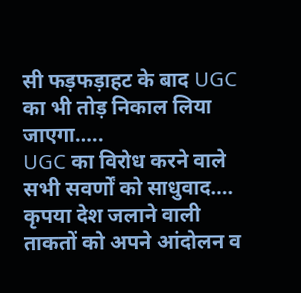सी फड़फड़ाहट के बाद UGC का भी तोड़ निकाल लिया जाएगा…..
UGC का विरोध करने वाले सभी सवर्णों को साधुवाद….
कृपया देश जलाने वाली ताकतों को अपने आंदोलन व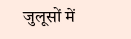जुलूसों में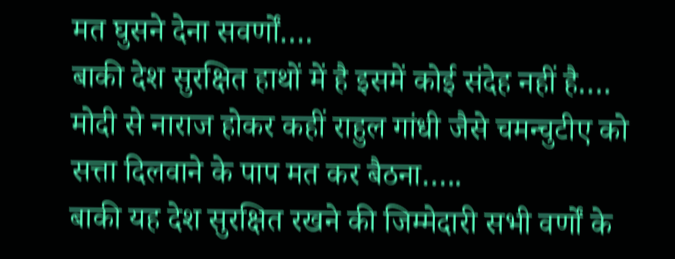मत घुसने देना सवर्णों….
बाकी देश सुरक्षित हाथों में है इसमें कोई संदेह नहीं है….
मोदी से नाराज होकर कहीं राहुल गांधी जैसे चमन्चुटीए को सत्ता दिलवाने के पाप मत कर बैठना…..
बाकी यह देश सुरक्षित रखने की जिम्मेदारी सभी वर्णों के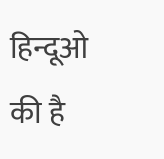हिन्दूओ की है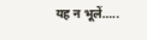यह न भूलें…..